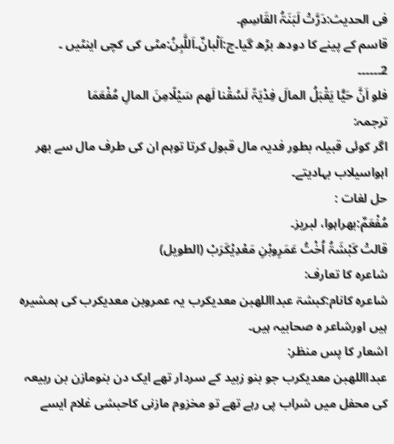فی الحدیث:دَرَّتْ لَبَنَۃُ القَاسِمِ۔
قاسم کے پینے کا دودھ بڑھ گیا۔ج:اَلْبانٌ۔اَللَّبِنُ:مٹی کی کچی اینٹیں ۔
2۔۔۔۔۔۔
فلو اَنَّ حَیًّا یَقْبَلُ المالَ فِدْیَۃً لَسُقْنا لَھم سَیْلًامِنَ المالِ مُفْعَمَا
ترجمہ:
اگر کوئی قبیلہ بطور فدیہ مال قبول کرتا توہم ان کی طرف مال سے بھر اہواسیلاب بہادیتے۔
حل لغات :
مُفْعَمٌ:بھراہوا، لبریز۔
قالتْ کَبْشَۃُ اُخْتُ عَمَرِوبْنِ مَعْدِیْکَرَبْ (الطویل)
شاعرہ کا تعارف:
شاعرہ کانام:کبشۃ عبدااللهبن معدیکرب یہ عمروبن معدیکرب کی ہمشیرہ ہیں اورشاعر ہ صحابیہ ہیں۔
اشعار کا پس منظر:
عبدااللهبن معدیکرب جو بنو زبید کے سردار تھے ایک دن بنومازن بن ربیعہ کی محفل میں شراب پی رہے تھے تو مخزوم مازنی کاحبشی غلام ایسے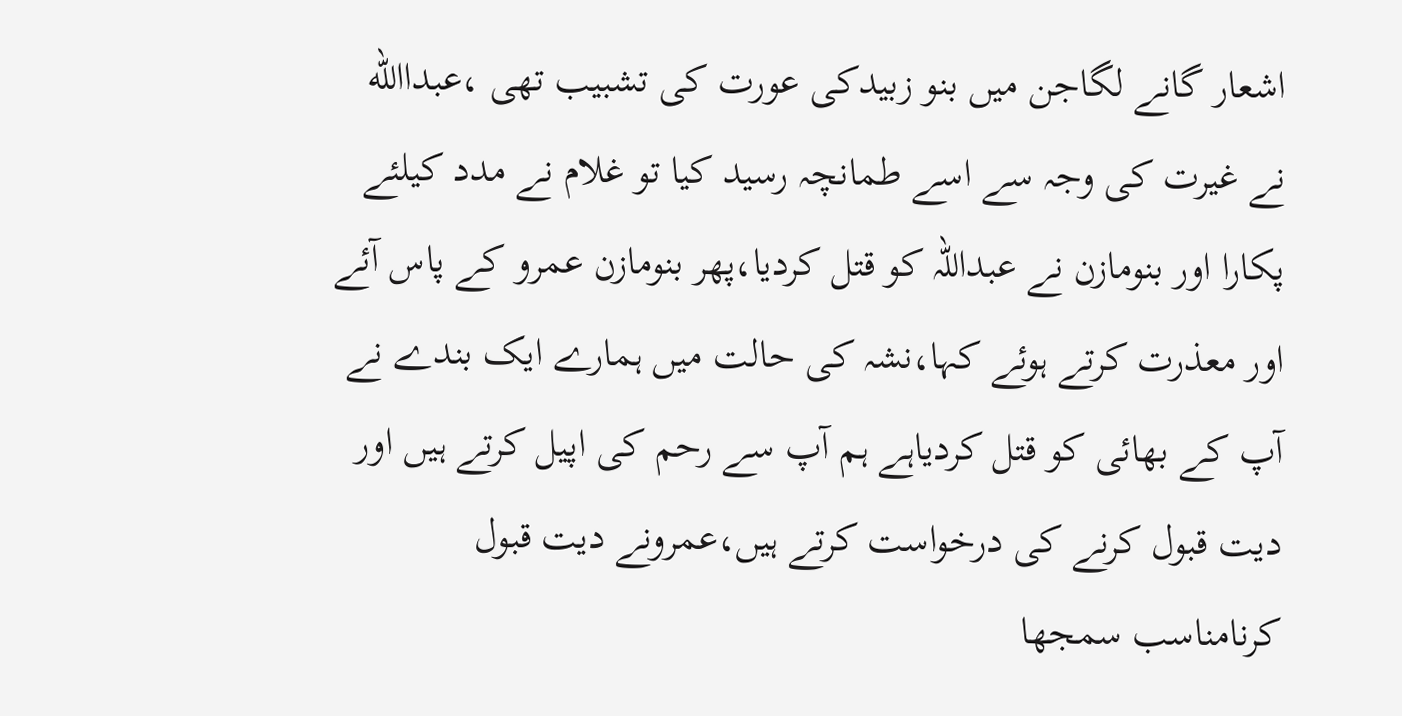اشعار گانے لگاجن میں بنو زبیدکی عورت کی تشبیب تھی ،عبداالله نے غیرت کی وجہ سے اسے طمانچہ رسید کیا تو غلام نے مدد کیلئے پکارا اور بنومازن نے عبداللہ کو قتل کردیا،پھر بنومازن عمرو کے پاس آئے اور معذرت کرتے ہوئے کہا،نشہ کی حالت میں ہمارے ایک بندے نے آپ کے بھائی کو قتل کردیاہے ہم آپ سے رحم کی اپیل کرتے ہیں اور دیت قبول کرنے کی درخواست کرتے ہیں،عمرونے دیت قبول کرنامناسب سمجھا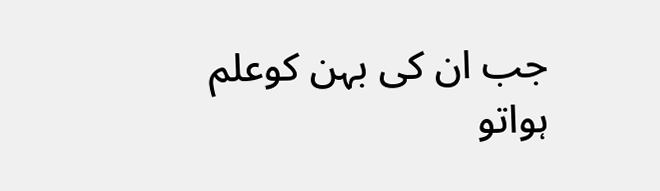جب ان کی بہن کوعلم ہواتو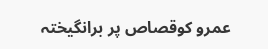عمرو کوقصاص پر برانگیختہ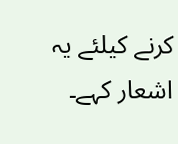کرنے کیلئے یہ اشعار کہے۔